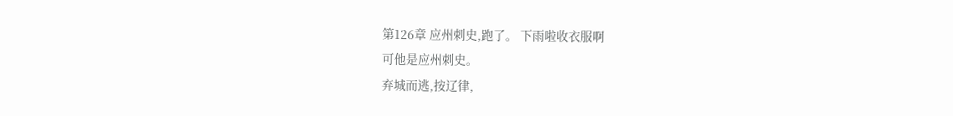第126章 应州刺史,跑了。 下雨啦收衣服啊
可他是应州刺史。
弃城而逃,按辽律,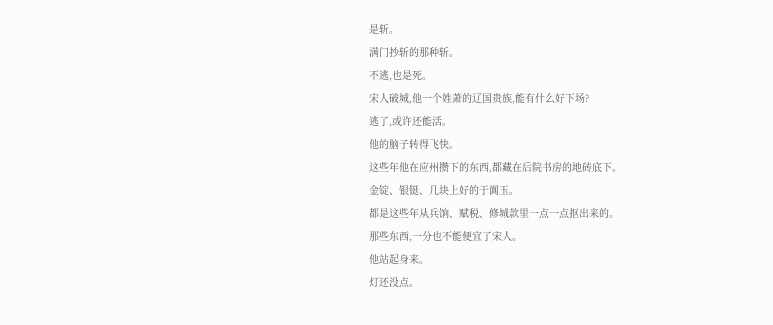是斩。
满门抄斩的那种斩。
不逃,也是死。
宋人破城,他一个姓萧的辽国贵族,能有什么好下场?
逃了,或许还能活。
他的脑子转得飞快。
这些年他在应州攒下的东西,都藏在后院书房的地砖底下。
金锭、银铤、几块上好的于阗玉。
都是这些年从兵饷、赋税、修城款里一点一点抠出来的。
那些东西,一分也不能便宜了宋人。
他站起身来。
灯还没点。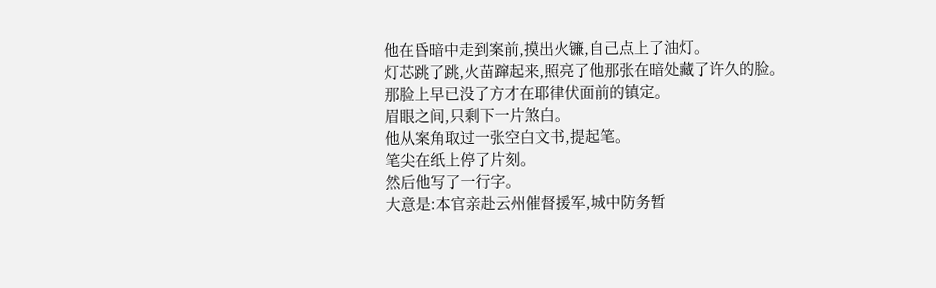他在昏暗中走到案前,摸出火镰,自己点上了油灯。
灯芯跳了跳,火苗蹿起来,照亮了他那张在暗处藏了许久的脸。
那脸上早已没了方才在耶律伏面前的镇定。
眉眼之间,只剩下一片煞白。
他从案角取过一张空白文书,提起笔。
笔尖在纸上停了片刻。
然后他写了一行字。
大意是:本官亲赴云州催督援军,城中防务暂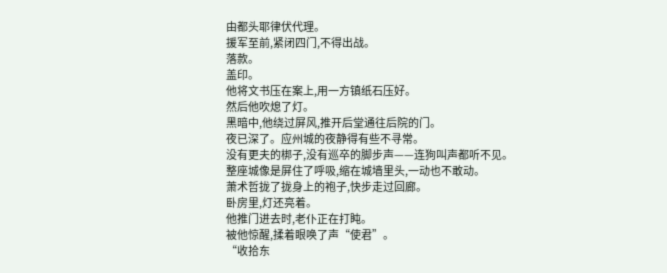由都头耶律伏代理。
援军至前,紧闭四门,不得出战。
落款。
盖印。
他将文书压在案上,用一方镇纸石压好。
然后他吹熄了灯。
黑暗中,他绕过屏风,推开后堂通往后院的门。
夜已深了。应州城的夜静得有些不寻常。
没有更夫的梆子,没有巡卒的脚步声——连狗叫声都听不见。
整座城像是屏住了呼吸,缩在城墙里头,一动也不敢动。
萧术哲拢了拢身上的袍子,快步走过回廊。
卧房里,灯还亮着。
他推门进去时,老仆正在打盹。
被他惊醒,揉着眼唤了声“使君”。
“收拾东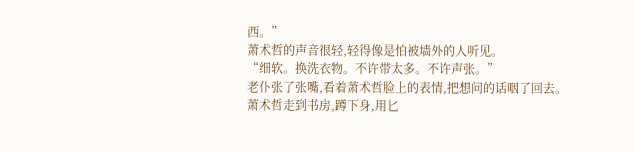西。”
萧术哲的声音很轻,轻得像是怕被墙外的人听见。
“细软。换洗衣物。不许带太多。不许声张。”
老仆张了张嘴,看着萧术哲脸上的表情,把想问的话咽了回去。
萧术哲走到书房,蹲下身,用匕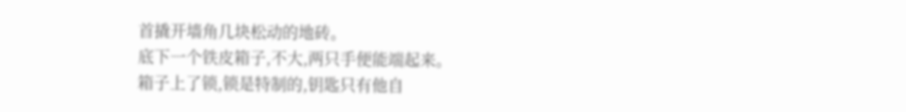首撬开墙角几块松动的地砖。
底下一个铁皮箱子,不大,两只手便能端起来。
箱子上了锁,锁是特制的,钥匙只有他自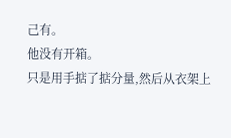己有。
他没有开箱。
只是用手掂了掂分量,然后从衣架上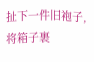扯下一件旧袍子,将箱子裹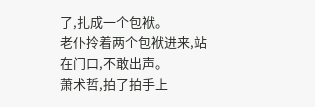了,扎成一个包袱。
老仆拎着两个包袱进来,站在门口,不敢出声。
萧术哲,拍了拍手上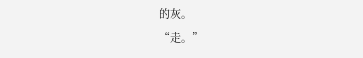的灰。
“走。”